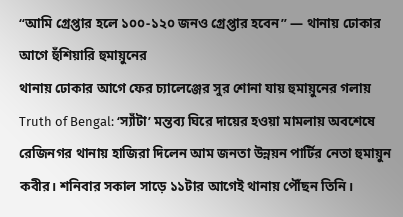“আমি গ্রেপ্তার হলে ১০০-১২০ জনও গ্রেপ্তার হবেন” — থানায় ঢোকার আগে হুঁশিয়ারি হুমায়ুনের
থানায় ঢোকার আগে ফের চ্যালেঞ্জের সুর শোনা যায় হুমায়ুনের গলায়
Truth of Bengal: ‘স্যাঁটা’ মন্তব্য ঘিরে দায়ের হওয়া মামলায় অবশেষে রেজিনগর থানায় হাজিরা দিলেন আম জনতা উন্নয়ন পার্টির নেতা হুমায়ুন কবীর। শনিবার সকাল সাড়ে ১১টার আগেই থানায় পৌঁছন তিনি।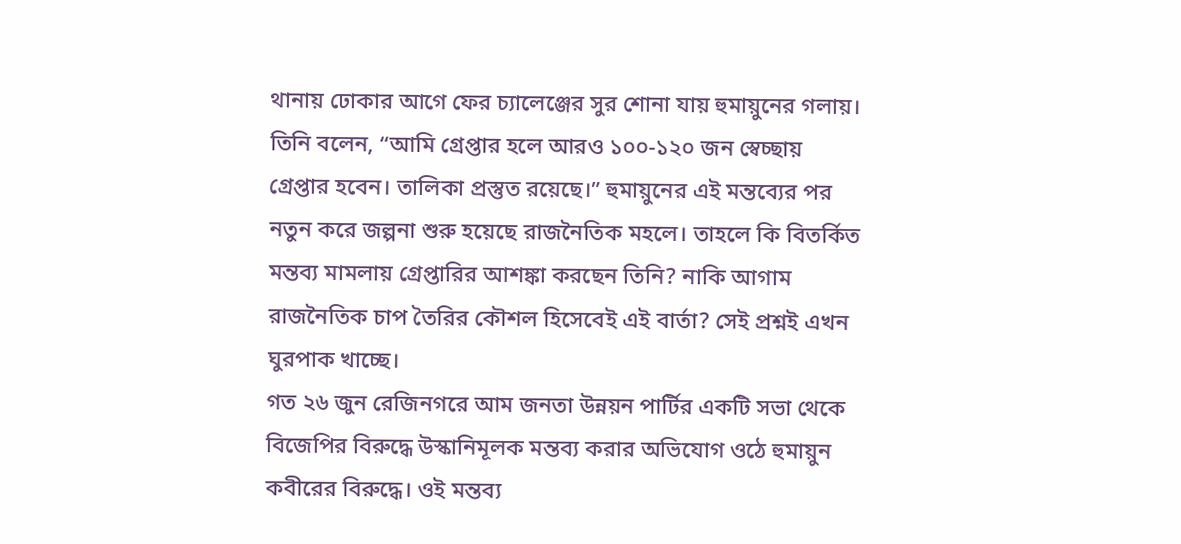থানায় ঢোকার আগে ফের চ্যালেঞ্জের সুর শোনা যায় হুমায়ুনের গলায়। তিনি বলেন, “আমি গ্রেপ্তার হলে আরও ১০০-১২০ জন স্বেচ্ছায় গ্রেপ্তার হবেন। তালিকা প্রস্তুত রয়েছে।” হুমায়ুনের এই মন্তব্যের পর নতুন করে জল্পনা শুরু হয়েছে রাজনৈতিক মহলে। তাহলে কি বিতর্কিত মন্তব্য মামলায় গ্রেপ্তারির আশঙ্কা করছেন তিনি? নাকি আগাম রাজনৈতিক চাপ তৈরির কৌশল হিসেবেই এই বার্তা? সেই প্রশ্নই এখন ঘুরপাক খাচ্ছে।
গত ২৬ জুন রেজিনগরে আম জনতা উন্নয়ন পার্টির একটি সভা থেকে বিজেপির বিরুদ্ধে উস্কানিমূলক মন্তব্য করার অভিযোগ ওঠে হুমায়ুন কবীরের বিরুদ্ধে। ওই মন্তব্য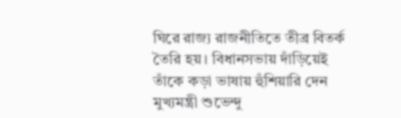ঘিরে রাজ্য রাজনীতিতে তীব্র বিতর্ক তৈরি হয়। বিধানসভায় দাঁড়িয়েই তাঁকে কড়া ভাষায় হুঁশিয়ারি দেন মুখ্যমন্ত্রী শুভেন্দু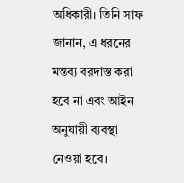অধিকারী। তিনি সাফ জানান, এ ধরনের মন্তব্য বরদাস্ত করা হবে না এবং আইন অনুযায়ী ব্যবস্থা নেওয়া হবে।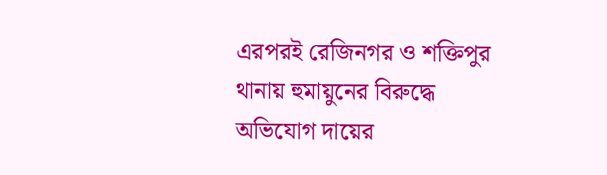এরপরই রেজিনগর ও শক্তিপুর থানায় হুমায়ুনের বিরুদ্ধে অভিযোগ দায়ের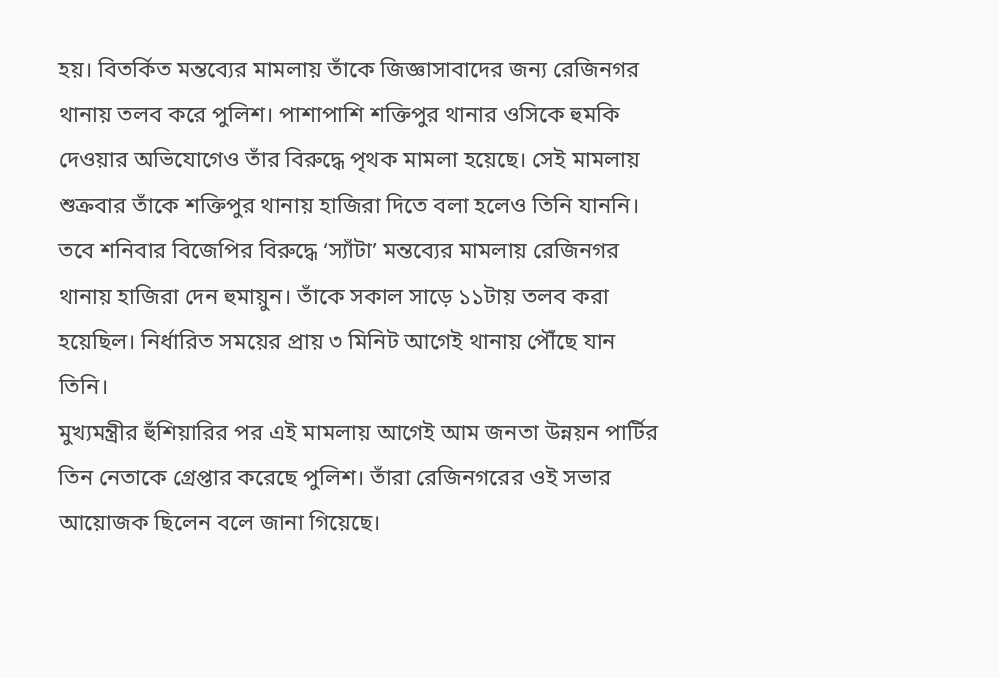হয়। বিতর্কিত মন্তব্যের মামলায় তাঁকে জিজ্ঞাসাবাদের জন্য রেজিনগর থানায় তলব করে পুলিশ। পাশাপাশি শক্তিপুর থানার ওসিকে হুমকি দেওয়ার অভিযোগেও তাঁর বিরুদ্ধে পৃথক মামলা হয়েছে। সেই মামলায় শুক্রবার তাঁকে শক্তিপুর থানায় হাজিরা দিতে বলা হলেও তিনি যাননি। তবে শনিবার বিজেপির বিরুদ্ধে ‘স্যাঁটা’ মন্তব্যের মামলায় রেজিনগর থানায় হাজিরা দেন হুমায়ুন। তাঁকে সকাল সাড়ে ১১টায় তলব করা হয়েছিল। নির্ধারিত সময়ের প্রায় ৩ মিনিট আগেই থানায় পৌঁছে যান তিনি।
মুখ্যমন্ত্রীর হুঁশিয়ারির পর এই মামলায় আগেই আম জনতা উন্নয়ন পার্টির তিন নেতাকে গ্রেপ্তার করেছে পুলিশ। তাঁরা রেজিনগরের ওই সভার আয়োজক ছিলেন বলে জানা গিয়েছে।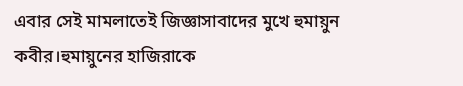এবার সেই মামলাতেই জিজ্ঞাসাবাদের মুখে হুমায়ুন কবীর।হুমায়ুনের হাজিরাকে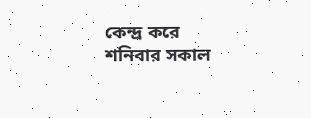কেন্দ্র করে শনিবার সকাল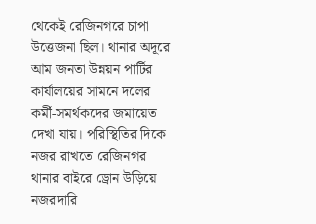থেকেই রেজিনগরে চাপা উত্তেজনা ছিল। থানার অদূরে আম জনতা উন্নয়ন পার্টির কার্যালয়ের সামনে দলের কর্মী-সমর্থকদের জমায়েত দেখা যায়। পরিস্থিতির দিকে নজর রাখতে রেজিনগর থানার বাইরে ড্রোন উড়িয়ে নজরদারি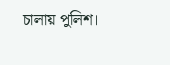চালায় পুলিশ।